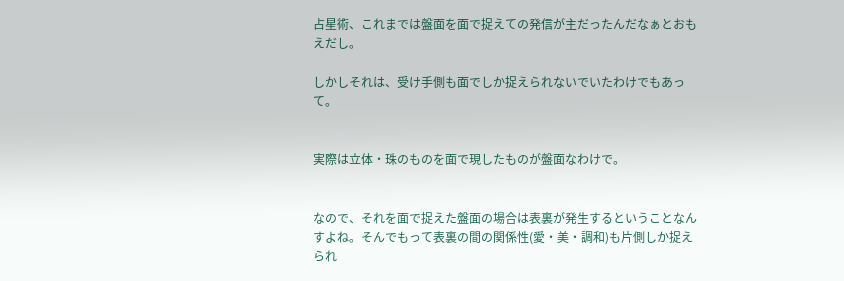占星術、これまでは盤面を面で捉えての発信が主だったんだなぁとおもえだし。

しかしそれは、受け手側も面でしか捉えられないでいたわけでもあって。


実際は立体・珠のものを面で現したものが盤面なわけで。


なので、それを面で捉えた盤面の場合は表裏が発生するということなんすよね。そんでもって表裏の間の関係性(愛・美・調和)も片側しか捉えられ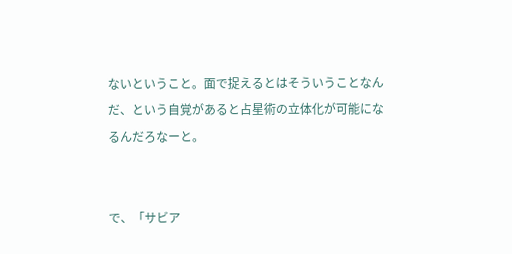ないということ。面で捉えるとはそういうことなんだ、という自覚があると占星術の立体化が可能になるんだろなーと。


で、「サビア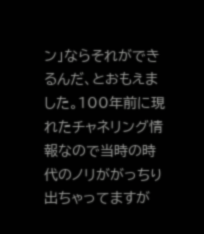ン」ならそれができるんだ、とおもえました。100年前に現れたチャネリング情報なので当時の時代のノリががっちり出ちゃってますが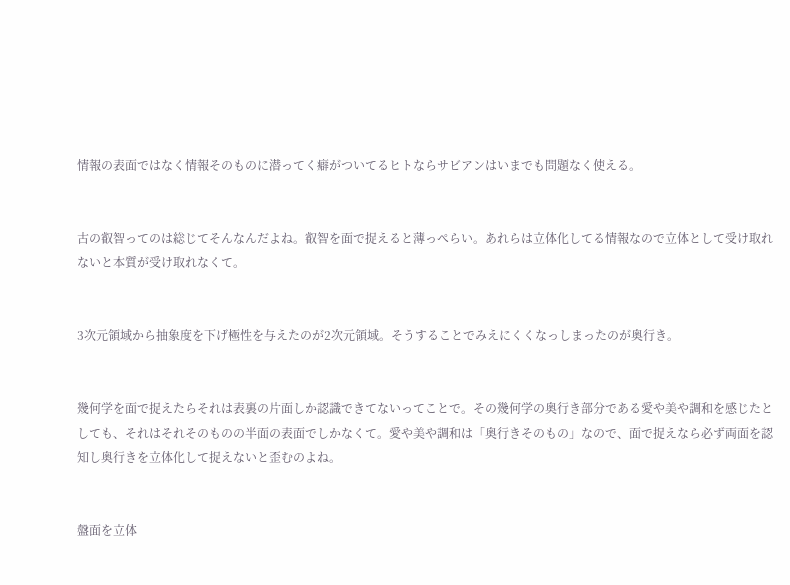情報の表面ではなく情報そのものに潜ってく癖がついてるヒトならサビアンはいまでも問題なく使える。


古の叡智ってのは総じてそんなんだよね。叡智を面で捉えると薄っぺらい。あれらは立体化してる情報なので立体として受け取れないと本質が受け取れなくて。


3次元領域から抽象度を下げ極性を与えたのが2次元領域。そうすることでみえにくくなっしまったのが奥行き。


幾何学を面で捉えたらそれは表裏の片面しか認識できてないってことで。その幾何学の奥行き部分である愛や美や調和を感じたとしても、それはそれそのものの半面の表面でしかなくて。愛や美や調和は「奥行きそのもの」なので、面で捉えなら必ず両面を認知し奥行きを立体化して捉えないと歪むのよね。


盤面を立体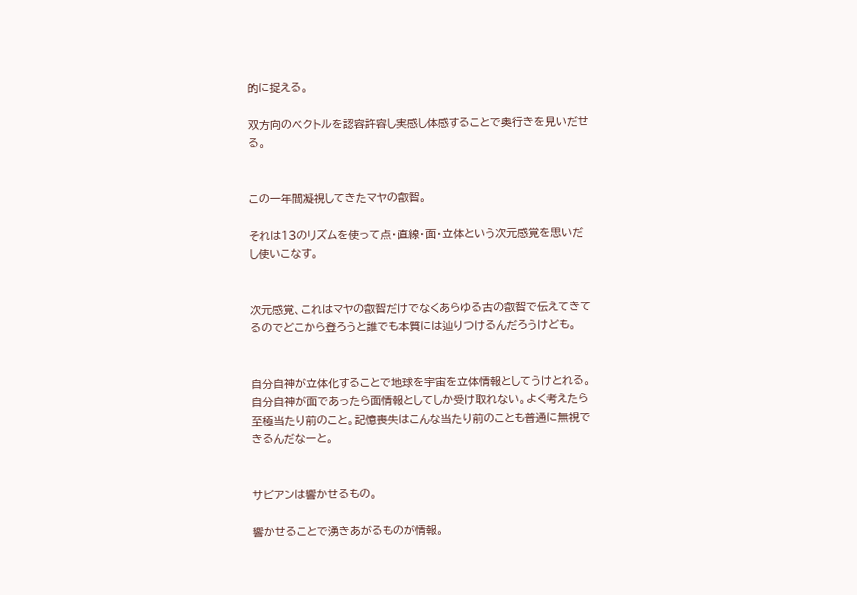的に捉える。

双方向のベクトルを認容許容し実感し体感することで奥行きを見いだせる。


この一年間凝視してきたマヤの叡智。

それは13のリズムを使って点・直線・面・立体という次元感覚を思いだし使いこなす。


次元感覚、これはマヤの叡智だけでなくあらゆる古の叡智で伝えてきてるのでどこから登ろうと誰でも本質には辿りつけるんだろうけども。


自分自神が立体化することで地球を宇宙を立体情報としてうけとれる。自分自神が面であったら面情報としてしか受け取れない。よく考えたら至極当たり前のこと。記憶喪失はこんな当たり前のことも普通に無視できるんだなーと。


サビアンは響かせるもの。

響かせることで湧きあがるものが情報。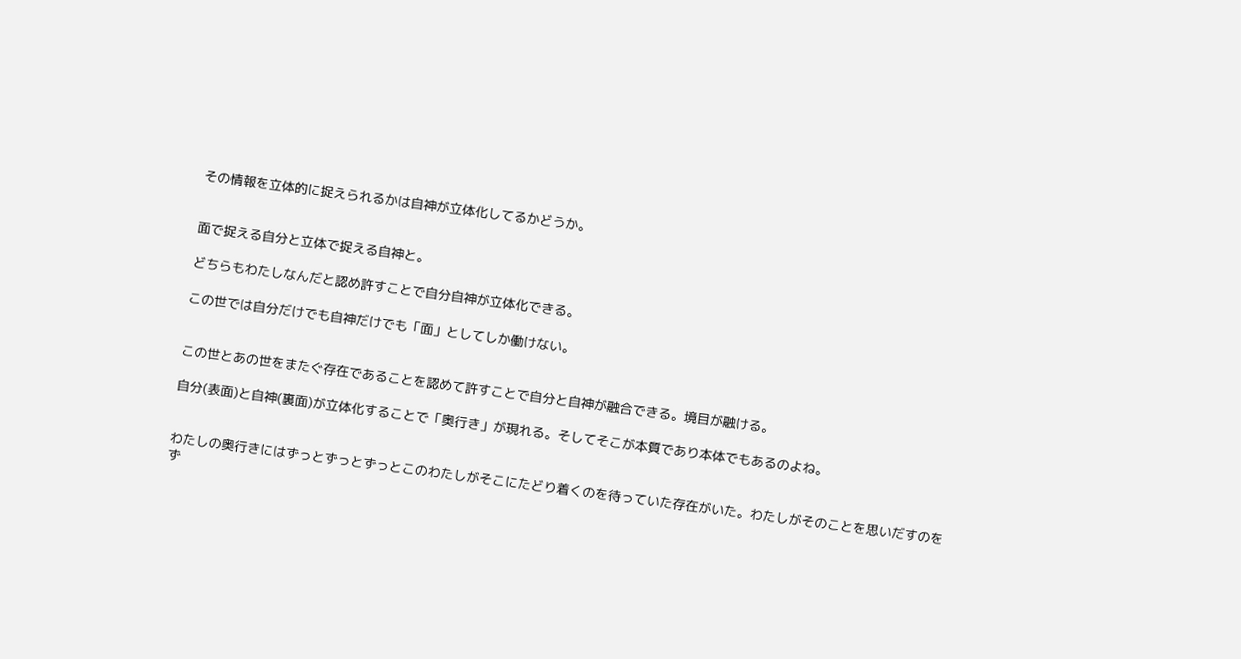その情報を立体的に捉えられるかは自神が立体化してるかどうか。


面で捉える自分と立体で捉える自神と。

どちらもわたしなんだと認め許すことで自分自神が立体化できる。

この世では自分だけでも自神だけでも「面」としてしか働けない。


この世とあの世をまたぐ存在であることを認めて許すことで自分と自神が融合できる。境目が融ける。

自分(表面)と自神(裏面)が立体化することで「奥行き」が現れる。そしてそこが本質であり本体でもあるのよね。


わたしの奥行きにはずっとずっとずっとこのわたしがそこにたどり着くのを待っていた存在がいた。わたしがそのことを思いだすのをず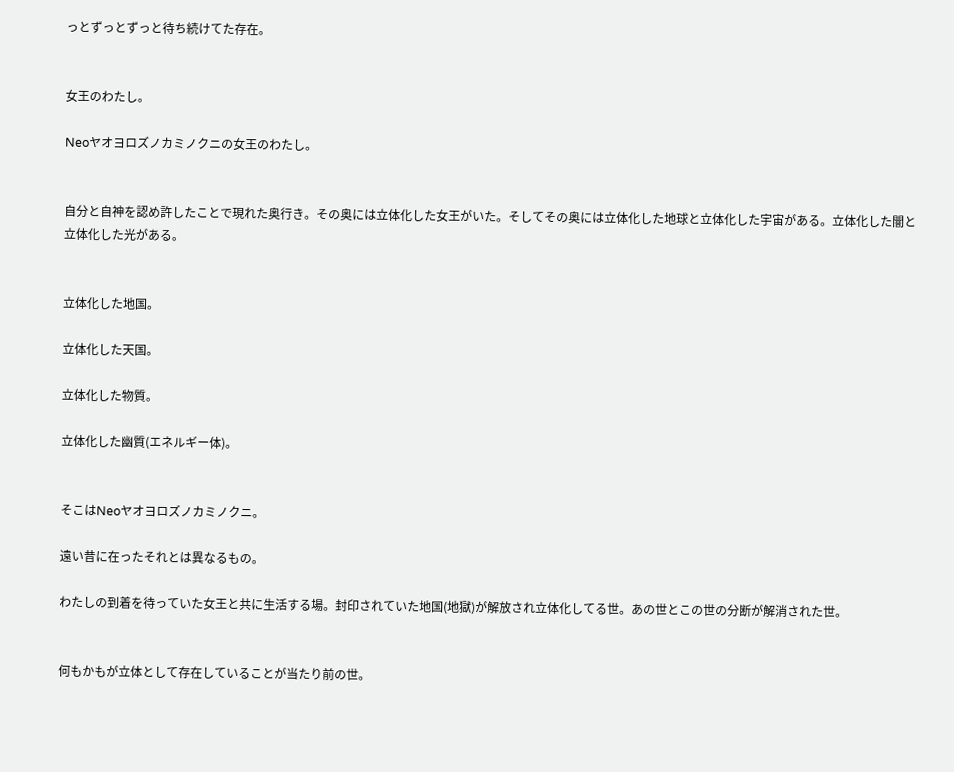っとずっとずっと待ち続けてた存在。


女王のわたし。

Neoヤオヨロズノカミノクニの女王のわたし。


自分と自神を認め許したことで現れた奥行き。その奥には立体化した女王がいた。そしてその奥には立体化した地球と立体化した宇宙がある。立体化した闇と立体化した光がある。


立体化した地国。

立体化した天国。

立体化した物質。

立体化した幽質(エネルギー体)。


そこはNeoヤオヨロズノカミノクニ。

遠い昔に在ったそれとは異なるもの。

わたしの到着を待っていた女王と共に生活する場。封印されていた地国(地獄)が解放され立体化してる世。あの世とこの世の分断が解消された世。


何もかもが立体として存在していることが当たり前の世。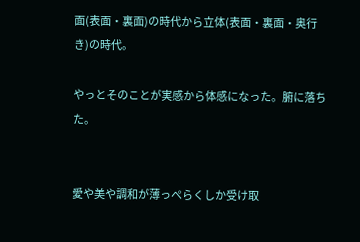面(表面・裏面)の時代から立体(表面・裏面・奥行き)の時代。

やっとそのことが実感から体感になった。腑に落ちた。


愛や美や調和が薄っぺらくしか受け取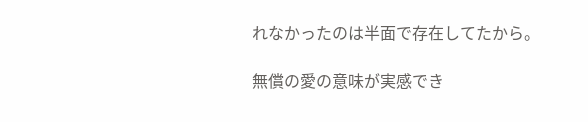れなかったのは半面で存在してたから。

無償の愛の意味が実感でき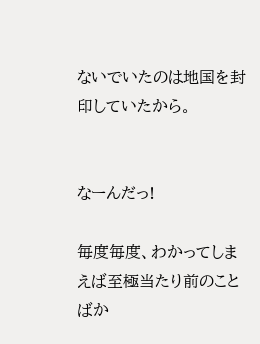ないでいたのは地国を封印していたから。


なーんだっ!

毎度毎度、わかってしまえば至極当たり前のことばか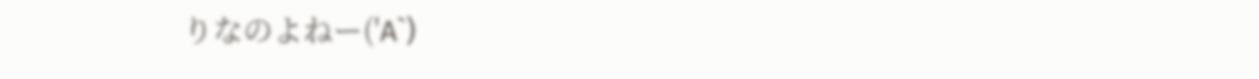りなのよねー('A`)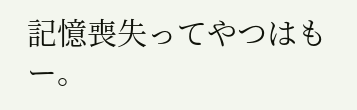記憶喪失ってやつはもー。